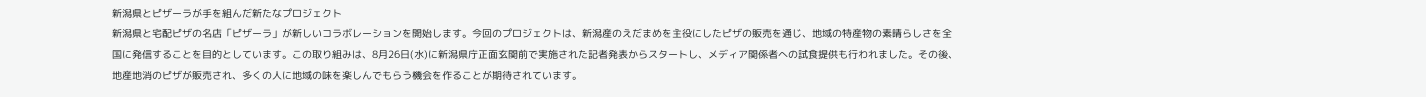新潟県とピザーラが手を組んだ新たなプロジェクト
新潟県と宅配ピザの名店「ピザーラ」が新しいコラボレーションを開始します。今回のプロジェクトは、新潟産のえだまめを主役にしたピザの販売を通じ、地域の特産物の素晴らしさを全国に発信することを目的としています。この取り組みは、8月26日(水)に新潟県庁正面玄関前で実施された記者発表からスタートし、メディア関係者への試食提供も行われました。その後、地産地消のピザが販売され、多くの人に地域の味を楽しんでもらう機会を作ることが期待されています。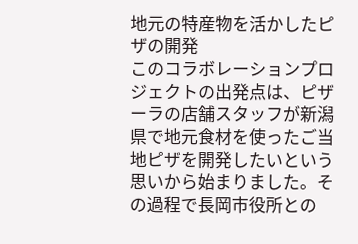地元の特産物を活かしたピザの開発
このコラボレーションプロジェクトの出発点は、ピザーラの店舗スタッフが新潟県で地元食材を使ったご当地ピザを開発したいという思いから始まりました。その過程で長岡市役所との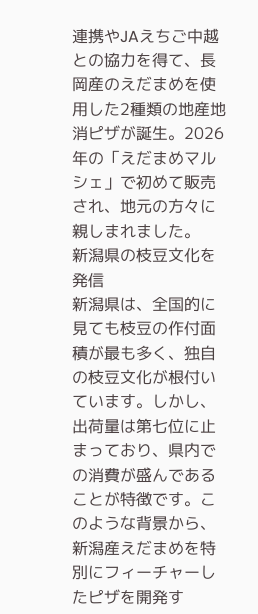連携やJAえちご中越との協力を得て、長岡産のえだまめを使用した2種類の地産地消ピザが誕生。2026年の「えだまめマルシェ」で初めて販売され、地元の方々に親しまれました。
新潟県の枝豆文化を発信
新潟県は、全国的に見ても枝豆の作付面積が最も多く、独自の枝豆文化が根付いています。しかし、出荷量は第七位に止まっており、県内での消費が盛んであることが特徴です。このような背景から、新潟産えだまめを特別にフィーチャーしたピザを開発す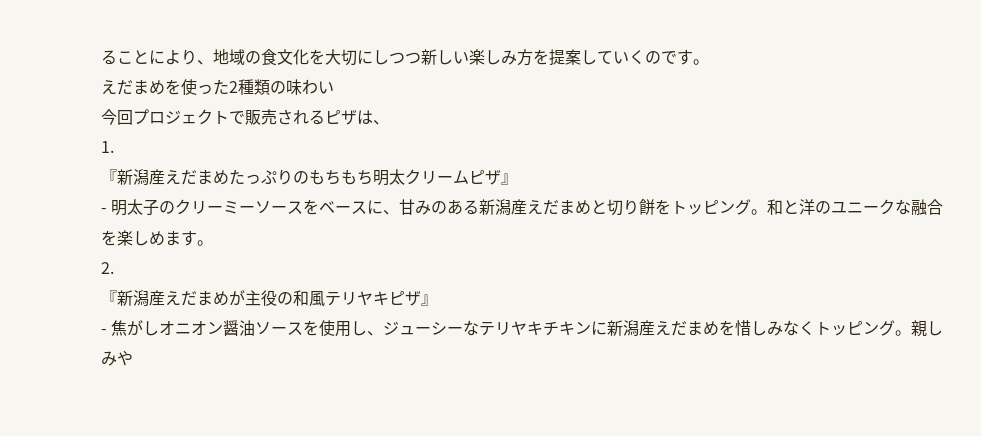ることにより、地域の食文化を大切にしつつ新しい楽しみ方を提案していくのです。
えだまめを使った2種類の味わい
今回プロジェクトで販売されるピザは、
1.
『新潟産えだまめたっぷりのもちもち明太クリームピザ』
- 明太子のクリーミーソースをベースに、甘みのある新潟産えだまめと切り餅をトッピング。和と洋のユニークな融合を楽しめます。
2.
『新潟産えだまめが主役の和風テリヤキピザ』
- 焦がしオニオン醤油ソースを使用し、ジューシーなテリヤキチキンに新潟産えだまめを惜しみなくトッピング。親しみや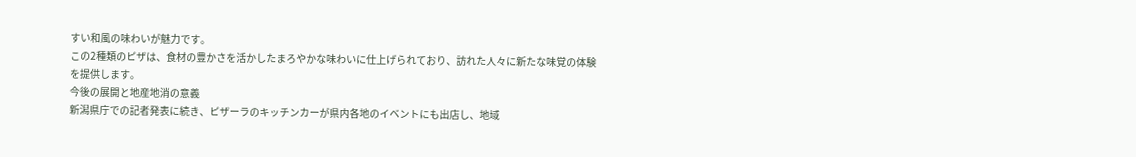すい和風の味わいが魅力です。
この2種類のピザは、食材の豊かさを活かしたまろやかな味わいに仕上げられており、訪れた人々に新たな味覚の体験を提供します。
今後の展開と地産地消の意義
新潟県庁での記者発表に続き、ピザーラのキッチンカーが県内各地のイベントにも出店し、地域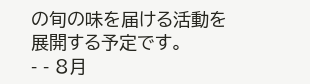の旬の味を届ける活動を展開する予定です。
- - 8月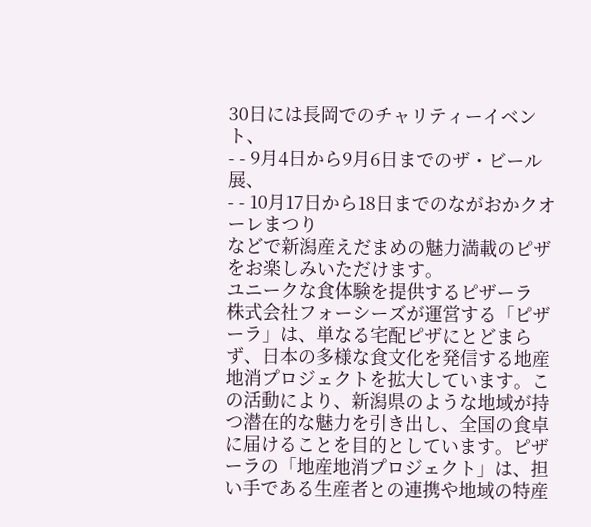30日には長岡でのチャリティーイベント、
- - 9月4日から9月6日までのザ・ビール展、
- - 10月17日から18日までのながおかクオーレまつり
などで新潟産えだまめの魅力満載のピザをお楽しみいただけます。
ユニークな食体験を提供するピザーラ
株式会社フォーシーズが運営する「ピザーラ」は、単なる宅配ピザにとどまらず、日本の多様な食文化を発信する地産地消プロジェクトを拡大しています。この活動により、新潟県のような地域が持つ潜在的な魅力を引き出し、全国の食卓に届けることを目的としています。ピザーラの「地産地消プロジェクト」は、担い手である生産者との連携や地域の特産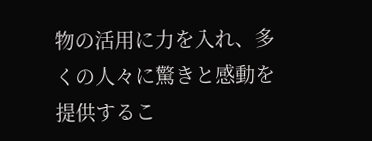物の活用に力を入れ、多くの人々に驚きと感動を提供するこ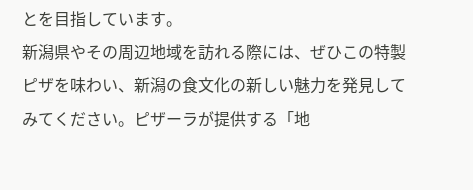とを目指しています。
新潟県やその周辺地域を訪れる際には、ぜひこの特製ピザを味わい、新潟の食文化の新しい魅力を発見してみてください。ピザーラが提供する「地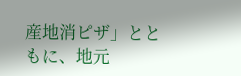産地消ピザ」とともに、地元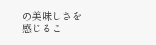の美味しさを感じるこ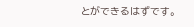とができるはずです。